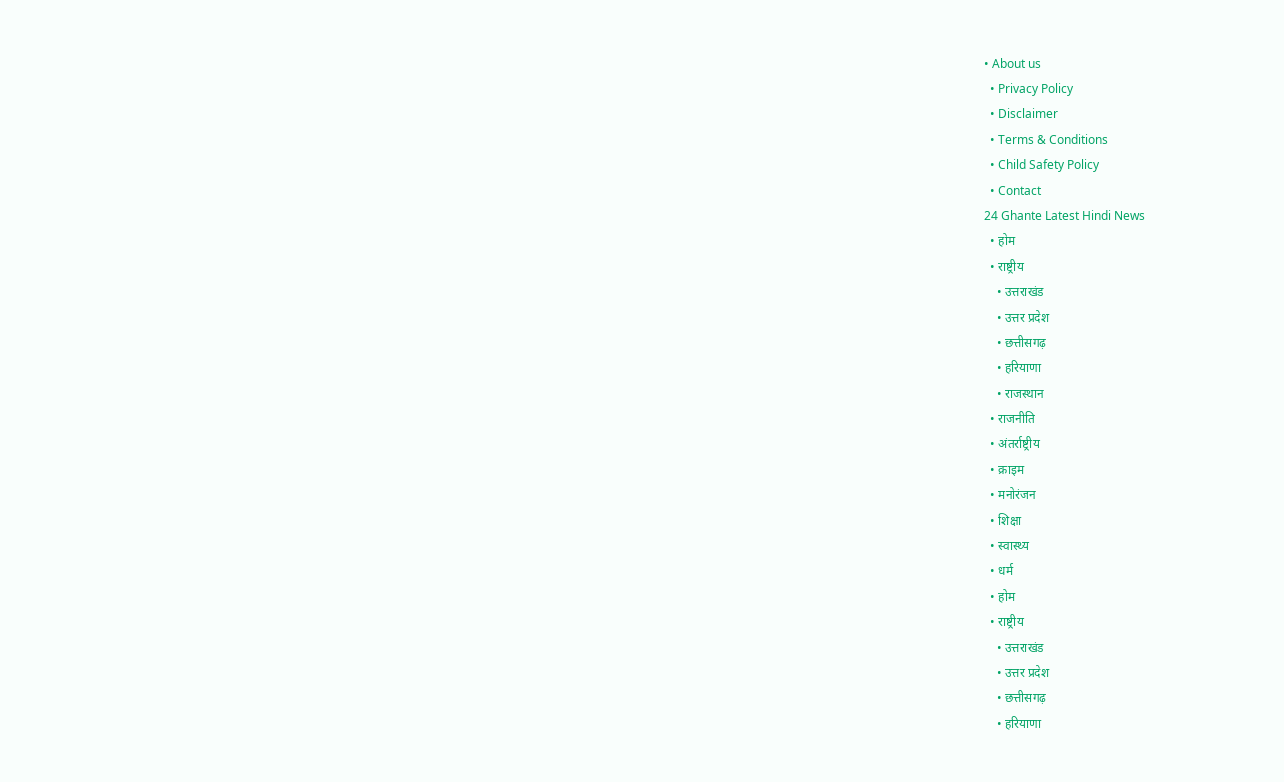• About us
  • Privacy Policy
  • Disclaimer
  • Terms & Conditions
  • Child Safety Policy
  • Contact
24 Ghante Latest Hindi News
  • होम
  • राष्ट्रीय
    • उत्तराखंड
    • उत्तर प्रदेश
    • छत्तीसगढ़
    • हरियाणा
    • राजस्थान
  • राजनीति
  • अंतर्राष्ट्रीय
  • क्राइम
  • मनोरंजन
  • शिक्षा
  • स्वास्थ्य
  • धर्म
  • होम
  • राष्ट्रीय
    • उत्तराखंड
    • उत्तर प्रदेश
    • छत्तीसगढ़
    • हरियाणा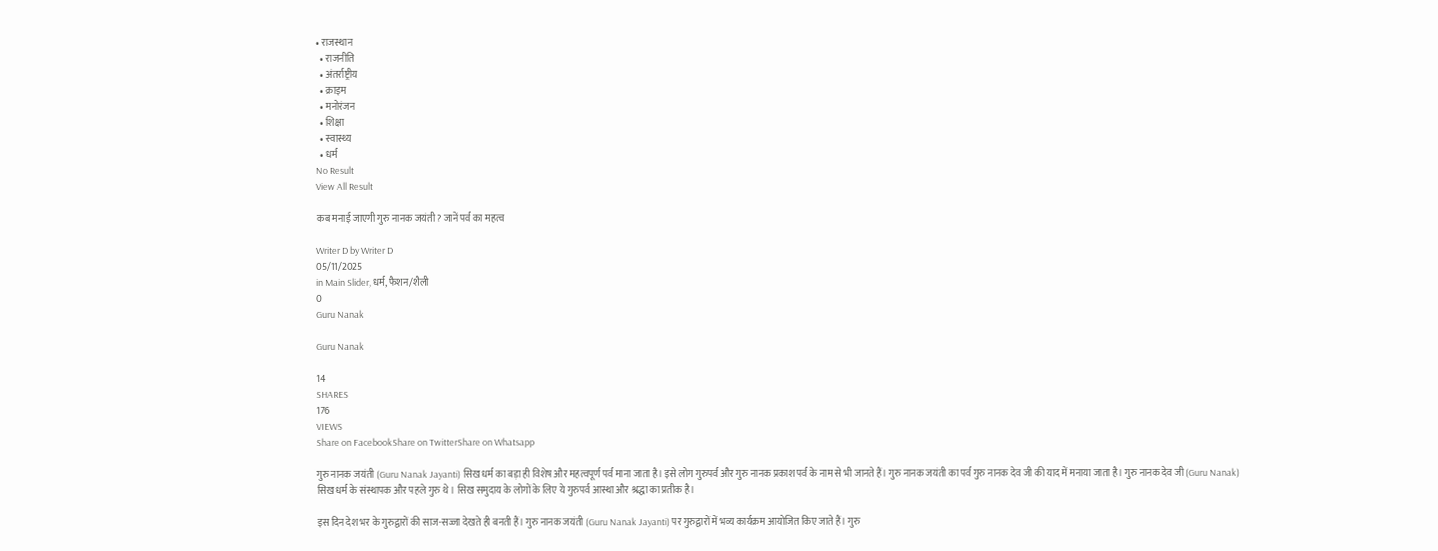• राजस्थान
  • राजनीति
  • अंतर्राष्ट्रीय
  • क्राइम
  • मनोरंजन
  • शिक्षा
  • स्वास्थ्य
  • धर्म
No Result
View All Result

कब मनाई जाएगी गुरु नानक जयंती? जानें पर्व का महत्व

Writer D by Writer D
05/11/2025
in Main Slider, धर्म, फैशन/शैली
0
Guru Nanak

Guru Nanak

14
SHARES
176
VIEWS
Share on FacebookShare on TwitterShare on Whatsapp

गुरु नानक जयंती (Guru Nanak Jayanti) सिख धर्म का बड़ा ही विशेष और महत्वपूर्ण पर्व माना जाता है। इसे लोग गुरुपर्व और गुरु नानक प्रकाश पर्व के नाम से भी जानते हैं। गुरु नानक जयंती का पर्व गुरु नानक देव जी की याद में मनाया जाता है। गुरु नानक देव जी (Guru Nanak) सिख धर्म के संस्थापक और पहले गुरु थे। सिख समुदाय के लोगों के लिए ये गुरुपर्व आस्था और श्रद्धा का प्रतीक है।

इस दिन देश भर के गुरुद्वारों की साज-सज्जा देखते ही बनती हैं। गुरु नानक जयंती (Guru Nanak Jayanti) पर गुरुद्वारों में भव्य कार्यक्रम आयोजित किए जाते हैं। गुरु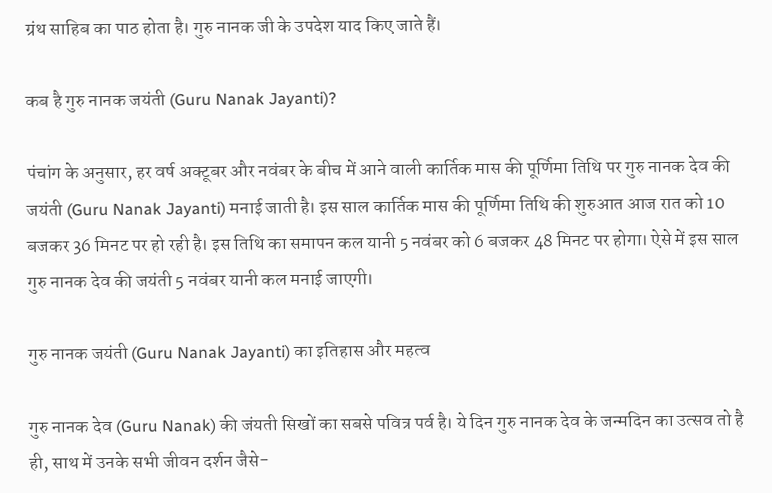ग्रंथ साहिब का पाठ होता है। गुरु नानक जी के उपदेश याद किए जाते हैं।

कब है गुरु नानक जयंती (Guru Nanak Jayanti)?

पंचांग के अनुसार, हर वर्ष अक्टूबर और नवंबर के बीच में आने वाली कार्तिक मास की पूर्णिमा तिथि पर गुरु नानक देव की जयंती (Guru Nanak Jayanti) मनाई जाती है। इस साल कार्तिक मास की पूर्णिमा तिथि की शुरुआत आज रात को 10 बजकर 36 मिनट पर हो रही है। इस तिथि का समापन कल यानी 5 नवंबर को 6 बजकर 48 मिनट पर होगा। ऐसे में इस साल गुरु नानक देव की जयंती 5 नवंबर यानी कल मनाई जाएगी।

गुरु नानक जयंती (Guru Nanak Jayanti) का इतिहास और महत्व

गुरु नानक देव (Guru Nanak) की जंयती सिखों का सबसे पवित्र पर्व है। ये दिन गुरु नानक देव के जन्मदिन का उत्सव तो है ही, साथ में उनके सभी जीवन दर्शन जैसे-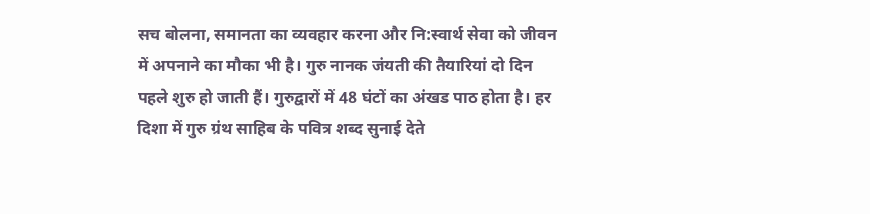सच बोलना, समानता का व्यवहार करना और नि:स्वार्थ सेवा को जीवन में अपनाने का मौका भी है। गुरु नानक जंयती की तैयारियां दो दिन पहले शुरु हो जाती हैं। गुरुद्वारों में 48 घंटों का अंखड पाठ होता है। हर दिशा में गुरु ग्रंथ साहिब के पवित्र शब्द सुनाई देते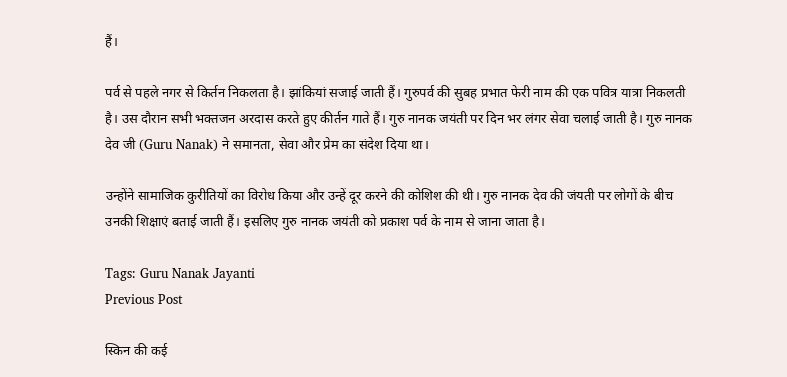हैं।

पर्व से पहले नगर से किर्तन निकलता है। झांकियां सजाई जाती हैं। गुरुपर्व की सुबह प्रभात फेरी नाम की एक पवित्र यात्रा निकलती है। उस दौरान सभी भक्तजन अरदास करते हुए कीर्तन गाते हैं। गुरु नानक जयंती पर दिन भर लंगर सेवा चलाई जाती है। गुरु नानक देव जी (Guru Nanak) ने समानता, सेवा और प्रेम का संदेश दिया था।

उन्होंने सामाजिक कुरीतियों का विरोध किया और उन्हें दूर करने की कोशिश की थी। गुरु नानक देव की जंयती पर लोगों के बीच उनकी शिक्षाएं बताई जाती हैं। इसलिए गुरु नानक जयंती को प्रकाश पर्व के नाम से जाना जाता है।

Tags: Guru Nanak Jayanti
Previous Post

स्किन की कई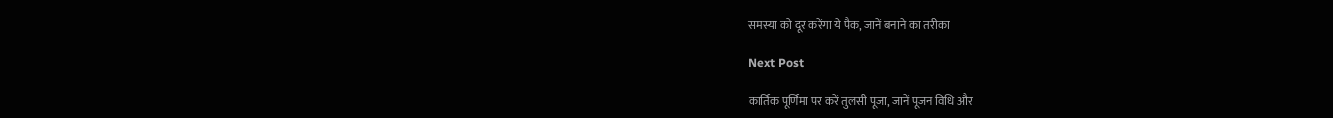समस्या को दूर करेंगा ये पैक, जानें बनाने का तरीका

Next Post

कार्तिक पूर्णिमा पर करें तुलसी पूजा, जानें पूजन विधि और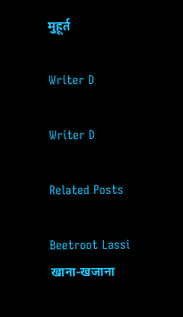मुहूर्त

Writer D

Writer D

Related Posts

Beetroot Lassi
खाना-खजाना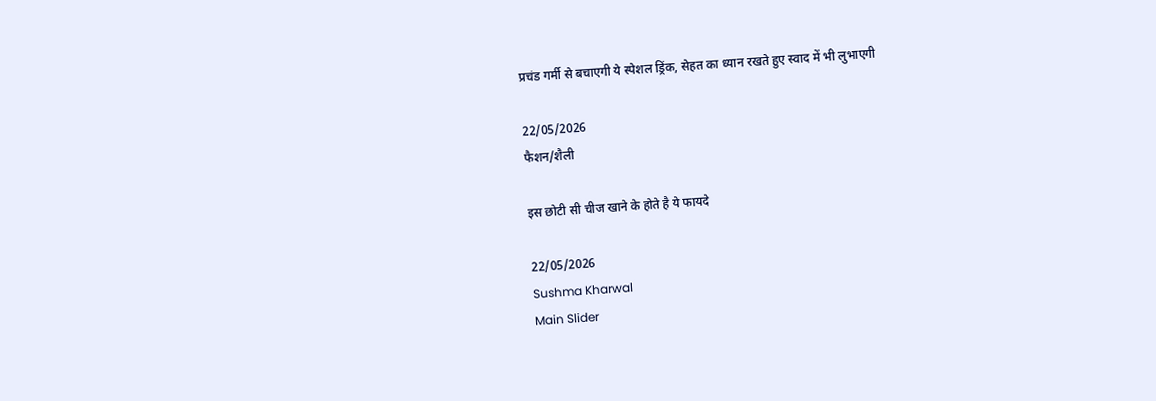प्रचंड गर्मी से बचाएगी ये स्पेशल ड्रिंक, सेहत का ध्यान रखते हुए स्वाद में भी लुभाएगी

22/05/2026
फैशन/शैली

इस छोटी सी चीज खाने के होते है ये फायदे

22/05/2026
Sushma Kharwal
Main Slider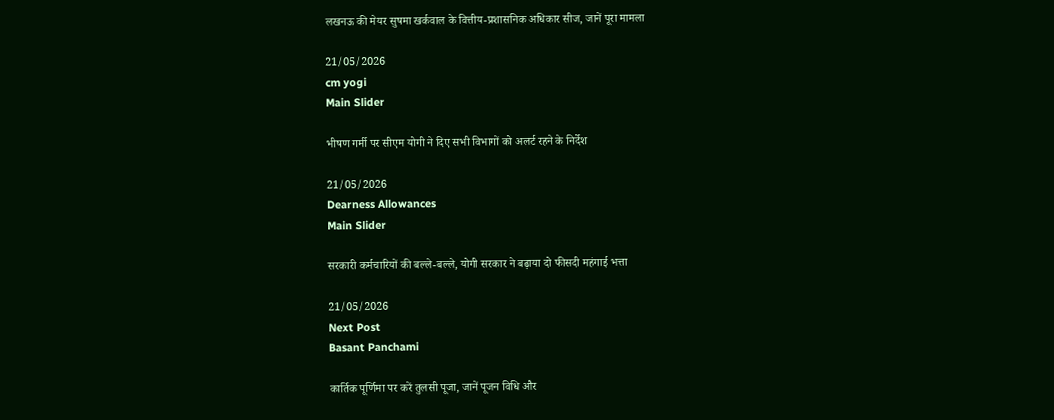लखनऊ की मेयर सुषमा खर्कवाल के वित्तीय-प्रशासनिक अधिकार सीज, जानें पूरा मामला

21/05/2026
cm yogi
Main Slider

भीषण गर्मी पर सीएम योगी ने दिए सभी विभागों को अलर्ट रहने के निर्देश

21/05/2026
Dearness Allowances
Main Slider

सरकारी कर्मचारियों की बल्ले-बल्ले, योगी सरकार ने बढ़ाया दो फीसदी महंगाई भत्ता

21/05/2026
Next Post
Basant Panchami

कार्तिक पूर्णिमा पर करें तुलसी पूजा, जानें पूजन विधि और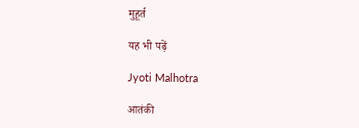मुहूर्त

यह भी पढ़ें

Jyoti Malhotra

आतंकी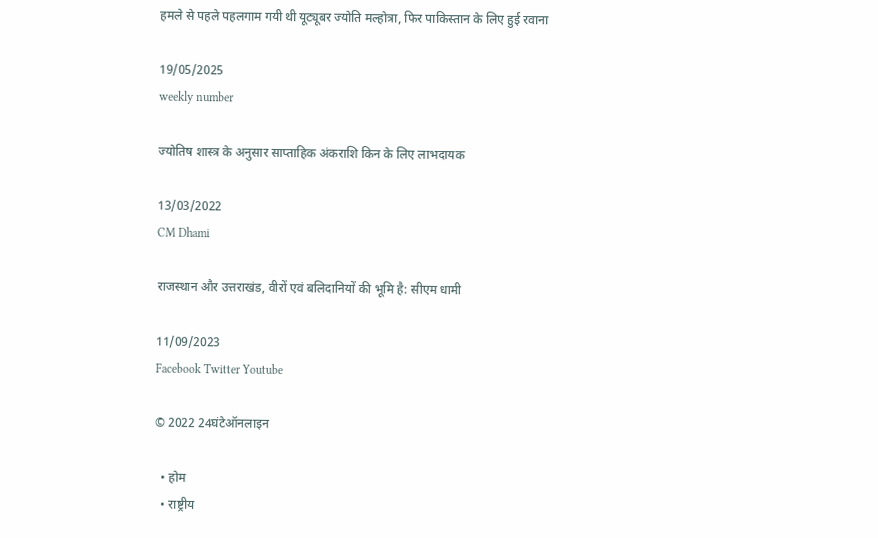हमले से पहले पहलगाम गयी थी यूट्यूबर ज्योति मल्होत्रा, फिर पाकिस्तान के लिए हुई रवाना

19/05/2025
weekly number

ज्योतिष शास्त्र के अनुसार साप्ताहिक अंकराशि किन के लिए लाभदायक

13/03/2022
CM Dhami

राजस्थान और उत्तराखंड, वीरों एवं बलिदानियों की भूमि है: सीएम धामी

11/09/2023
Facebook Twitter Youtube

© 2022 24घंटेऑनलाइन

  • होम
  • राष्ट्रीय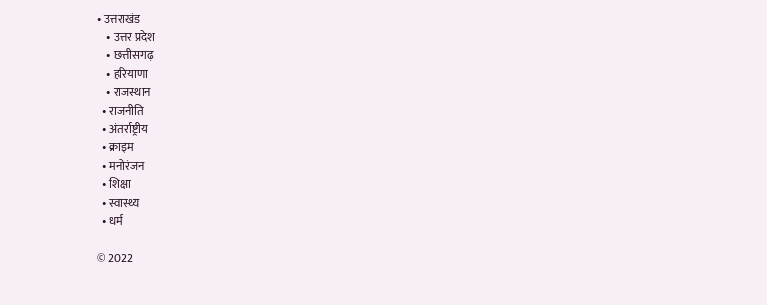• उत्तराखंड
    • उत्तर प्रदेश
    • छत्तीसगढ़
    • हरियाणा
    • राजस्थान
  • राजनीति
  • अंतर्राष्ट्रीय
  • क्राइम
  • मनोरंजन
  • शिक्षा
  • स्वास्थ्य
  • धर्म

© 2022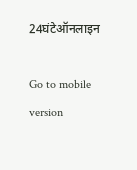24घंटेऑनलाइन

Go to mobile version